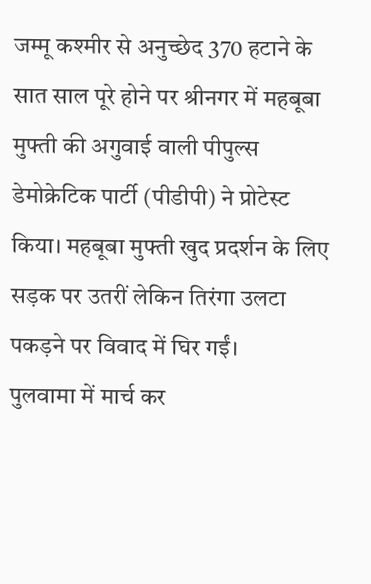जम्मू कश्मीर से अनुच्छेद 370 हटाने के सात साल पूरे होने पर श्रीनगर में महबूबा मुफ्ती की अगुवाई वाली पीपुल्स डेमोक्रेटिक पार्टी (पीडीपी) ने प्रोटेस्ट किया। महबूबा मुफ्ती खुद प्रदर्शन के लिए सड़क पर उतरीं लेकिन तिरंगा उलटा पकड़ने पर विवाद में घिर गईं।
पुलवामा में मार्च कर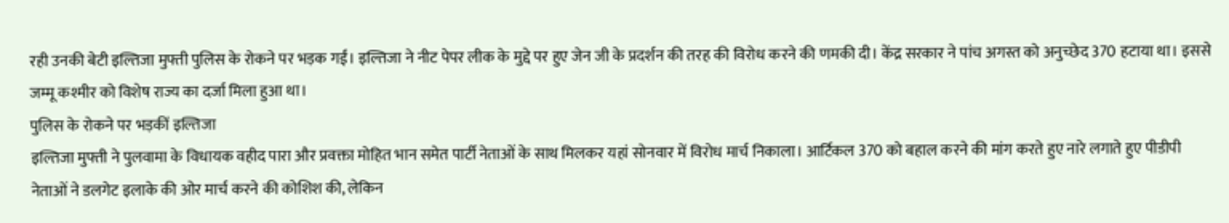रही उनकी बेटी इल्तिजा मुफ्ती पुलिस के रोकने पर भड़क गईं। इल्तिजा ने नीट पेपर लीक के मुद्दे पर हुए जेन जी के प्रदर्शन की तरह की विरोध करने की णमकी दी। केंद्र सरकार ने पांच अगस्त को अनुच्छेद 370 हटाया था। इससे जम्मू कश्मीर को विशेष राज्य का दर्जा मिला हुआ था।
पुलिस के रोकने पर भड़कीं इल्तिजा
इल्तिजा मुफ्ती ने पुलवामा के विधायक वहीद पारा और प्रवक्ता मोहित भान समेत पार्टी नेताओं के साथ मिलकर यहां सोनवार में विरोध मार्च निकाला। आर्टिकल 370 को बहाल करने की मांग करते हुए नारे लगाते हुए पीडीपी नेताओं ने डलगेट इलाके की ओर मार्च करने की कोशिश की, लेकिन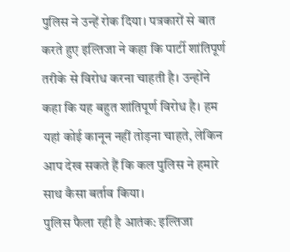पुलिस ने उन्हें रोक दिया। पत्रकारों से बात करते हुए इल्तिजा ने कहा कि पार्टी शांतिपूर्ण तरीके से विरोध करना चाहती है। उन्होंने कहा कि यह बहुत शांतिपूर्ण विरोध है। हम यहां कोई कानून नहीं तोड़ना चाहते, लेकिन आप देख सकते हैं कि कल पुलिस ने हमारे साथ कैसा बर्ताव किया।
पुलिस फैला रही है आतंक: इल्तिजा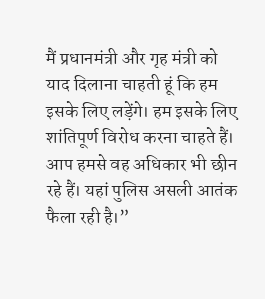मैं प्रधानमंत्री और गृह मंत्री को याद दिलाना चाहती हूं कि हम इसके लिए लड़ेंगे। हम इसके लिए शांतिपूर्ण विरोध करना चाहते हैं। आप हमसे वह अधिकार भी छीन रहे हैं। यहां पुलिस असली आतंक फैला रही है।”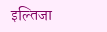इल्तिजा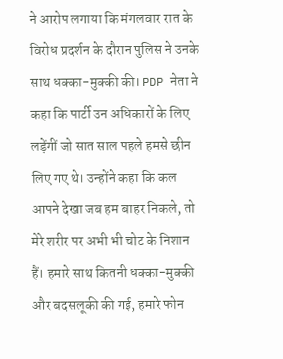ने आरोप लगाया कि मंगलवार रात के विरोध प्रदर्शन के दौरान पुलिस ने उनके साथ धक्का-मुक्की की। PDP नेता ने कहा कि पार्टी उन अधिकारों के लिए लड़ेंगीं जो सात साल पहले हमसे छीन लिए गए थे। उन्होंने कहा कि कल आपने देखा जब हम बाहर निकले, तो मेरे शरीर पर अभी भी चोट के निशान हैं। हमारे साथ कितनी धक्का-मुक्की और बदसलूकी की गई, हमारे फोन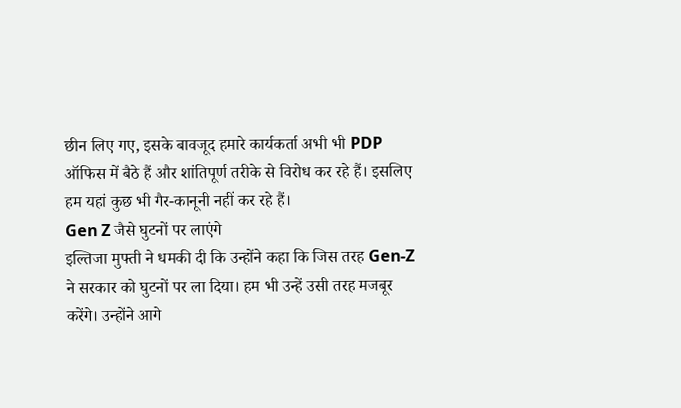छीन लिए गए, इसके बावजूद हमारे कार्यकर्ता अभी भी PDP ऑफिस में बैठे हैं और शांतिपूर्ण तरीके से विरोध कर रहे हैं। इसलिए हम यहां कुछ भी गैर-कानूनी नहीं कर रहे हैं।
Gen Z जैसे घुटनों पर लाएंगे
इल्तिजा मुफ्ती ने धमकी दी कि उन्होंने कहा कि जिस तरह Gen-Z ने सरकार को घुटनों पर ला दिया। हम भी उन्हें उसी तरह मजबूर करेंगे। उन्होंने आगे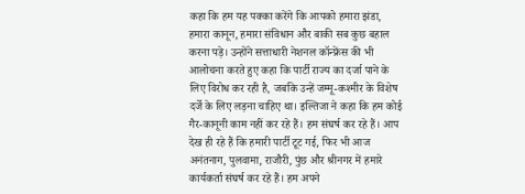कहा कि हम यह पक्का करेंगे कि आपको हमारा झंडा, हमारा कानून, हमारा संविधान और बाकी सब कुछ बहाल करना पड़े। उन्होंने सत्ताधारी नेशनल कॉन्फ्रेंस की भी आलोचना करते हुए कहा कि पार्टी राज्य का दर्जा पाने के लिए विरोध कर रही है, जबकि उन्हें जम्मू-कश्मीर के विशेष दर्जे के लिए लड़ना चाहिए था। इल्तिजा ने कहा कि हम कोई गैर-कानूनी काम नहीं कर रहे हैं। हम संघर्ष कर रहे हैं। आप देख ही रहे हैं कि हमारी पार्टी टूट गई, फिर भी आज अनंतनाग, पुलवामा, राजौरी, पुंछ और श्रीनगर में हमारे कार्यकर्ता संघर्ष कर रहे हैं। हम अपने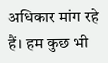अधिकार मांग रहे हैं। हम कुछ भी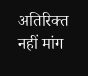अतिरिक्त नहीं मांग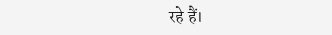रहे हैं।